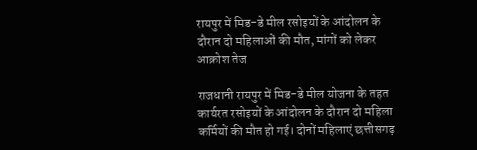रायपुर में मिड-डे मील रसोइयों के आंदोलन के दौरान दो महिलाओं की मौत, मांगों को लेकर आक्रोश तेज

राजधानी रायपुर में मिड-डे मील योजना के तहत कार्यरत रसोइयों के आंदोलन के दौरान दो महिला कर्मियों की मौत हो गई। दोनों महिलाएं छत्तीसगढ़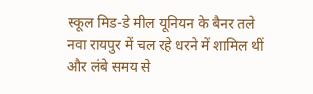स्कूल मिड-डे मील यूनियन के बैनर तले नवा रायपुर में चल रहे धरने में शामिल थीं और लंबे समय से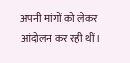अपनी मांगों को लेकर आंदोलन कर रही थीं।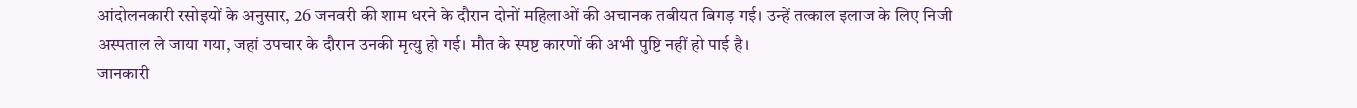आंदोलनकारी रसोइयों के अनुसार, 26 जनवरी की शाम धरने के दौरान दोनों महिलाओं की अचानक तबीयत बिगड़ गई। उन्हें तत्काल इलाज के लिए निजी अस्पताल ले जाया गया, जहां उपचार के दौरान उनकी मृत्यु हो गई। मौत के स्पष्ट कारणों की अभी पुष्टि नहीं हो पाई है।
जानकारी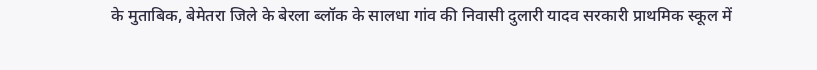के मुताबिक, बेमेतरा जिले के बेरला ब्लॉक के सालधा गांव की निवासी दुलारी यादव सरकारी प्राथमिक स्कूल में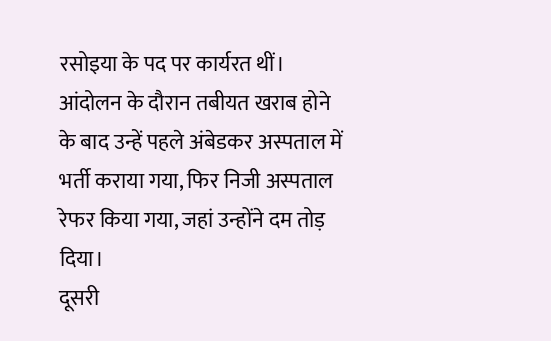रसोइया के पद पर कार्यरत थीं। आंदोलन के दौरान तबीयत खराब होने के बाद उन्हें पहले अंबेडकर अस्पताल में भर्ती कराया गया, फिर निजी अस्पताल रेफर किया गया, जहां उन्होंने दम तोड़ दिया।
दूसरी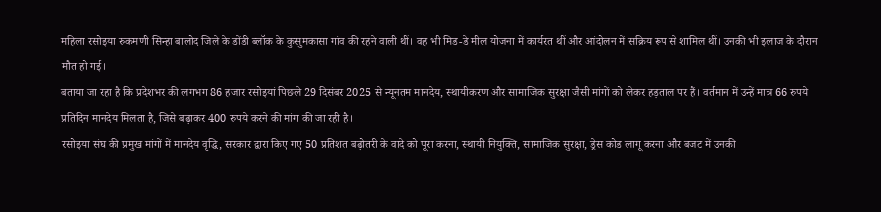महिला रसोइया रुकमणी सिन्हा बालोद जिले के डोंडी ब्लॉक के कुसुमकासा गांव की रहने वाली थीं। वह भी मिड-डे मील योजना में कार्यरत थीं और आंदोलन में सक्रिय रूप से शामिल थीं। उनकी भी इलाज के दौरान मौत हो गई।
बताया जा रहा है कि प्रदेशभर की लगभग 86 हजार रसोइयां पिछले 29 दिसंबर 2025 से न्यूनतम मानदेय, स्थायीकरण और सामाजिक सुरक्षा जैसी मांगों को लेकर हड़ताल पर हैं। वर्तमान में उन्हें मात्र 66 रुपये प्रतिदिन मानदेय मिलता है, जिसे बढ़ाकर 400 रुपये करने की मांग की जा रही है।
रसोइया संघ की प्रमुख मांगों में मानदेय वृद्धि, सरकार द्वारा किए गए 50 प्रतिशत बढ़ोतरी के वादे को पूरा करना, स्थायी नियुक्ति, सामाजिक सुरक्षा, ड्रेस कोड लागू करना और बजट में उनकी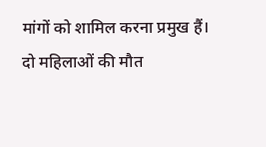मांगों को शामिल करना प्रमुख हैं।
दो महिलाओं की मौत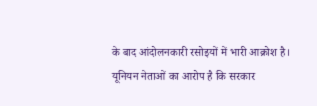के बाद आंदोलनकारी रसोइयों में भारी आक्रोश है। यूनियन नेताओं का आरोप है कि सरकार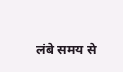लंबे समय से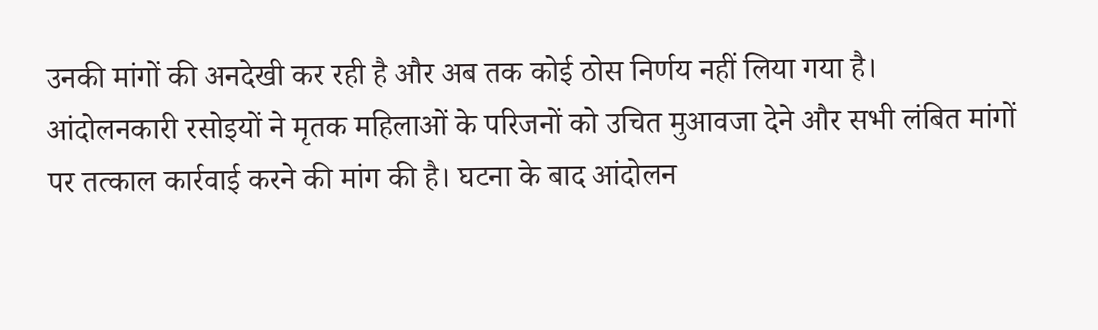उनकी मांगों की अनदेखी कर रही है और अब तक कोई ठोस निर्णय नहीं लिया गया है।
आंदोलनकारी रसोइयों ने मृतक महिलाओं के परिजनों को उचित मुआवजा देने और सभी लंबित मांगों पर तत्काल कार्रवाई करने की मांग की है। घटना के बाद आंदोलन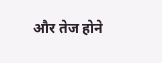और तेज होने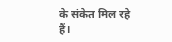के संकेत मिल रहे हैं।